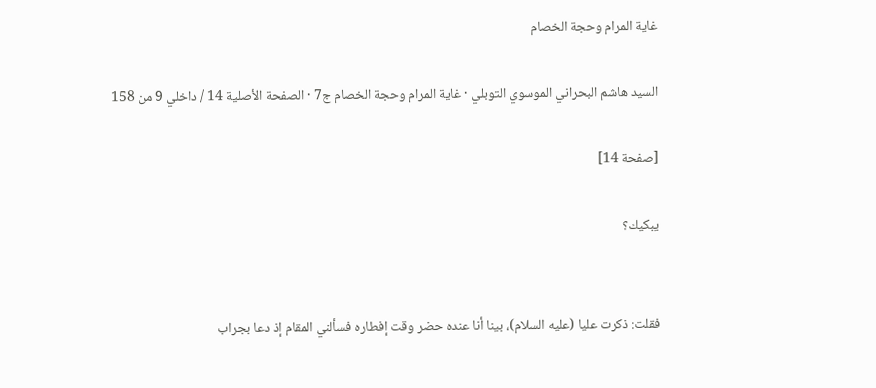غاية المرام وحجة الخصام

السيد هاشم البحراني الموسوي التوبلي · غاية المرام وحجة الخصام ج7 · الصفحة الأصلية 14 / داخلي 9 من 158

[صفحة 14]

يبكيك؟


فقلت: ذكرت عليا (عليه السلام)، بينا أنا عنده حضر وقت إفطاره فسألني المقام إذ دعا بجراب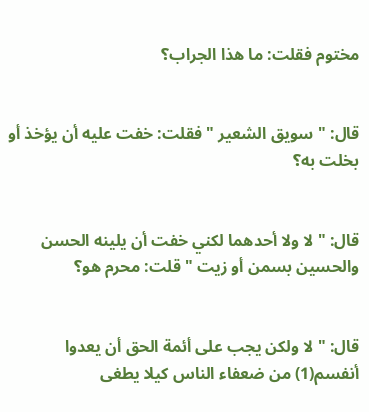مختوم فقلت: ما هذا الجراب؟


قال: " سويق الشعير " فقلت: خفت عليه أن يؤخذ أو بخلت به؟


قال: " لا ولا أحدهما لكني خفت أن يلينه الحسن والحسين بسمن أو زيت " قلت: محرم هو؟


قال: " لا ولكن يجب على أئمة الحق أن يعدوا أنفسم(1) من ضعفاء الناس كيلا يطغى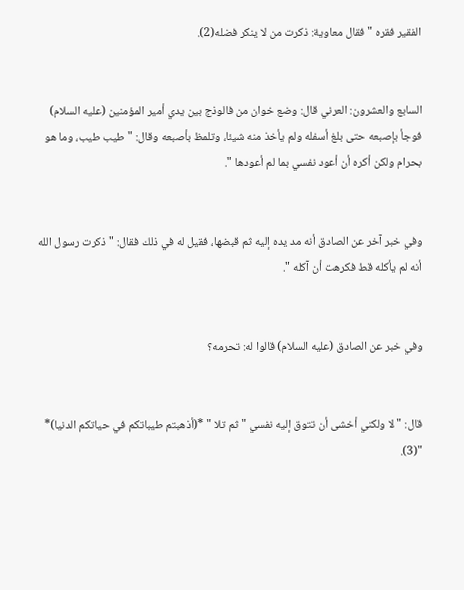الفقير فقره " فقال معاوية: ذكرت من لا ينكر فضله(2).


السابع والعشرون: العرني قال: وضع خوان من فالوذج بين يدي أمير المؤمنين (عليه السلام) فوجأ بإصبعه حتى بلغ أسفله ولم يأخذ منه شيئا، وتلمظ بأصبعه وقال: " طيب طيب، وما هو بحرام ولكن أكره أن أعود نفسي بما لم أعودها ".


وفي خبر آخر عن الصادق أنه مد يده إليه ثم قبضها، فقيل له في ذلك فقال: " ذكرت رسول الله أنه لم يأكله قط فكرهت أن آكله ".


وفي خبر عن الصادق (عليه السلام) قالوا له: تحرمه؟


قال: " لا ولكني أخشى أن تتوق إليه نفسي " ثم تلا " *(أذهبتم طيباتكم في حياتكم الدنيا)* "(3).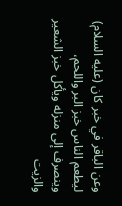وعن الباقر في خبر كان (عليه السلام) ليطعم الناس خبز البر واللحم، وينصرف إلى منزله ويأكل خبز الشعير والزيت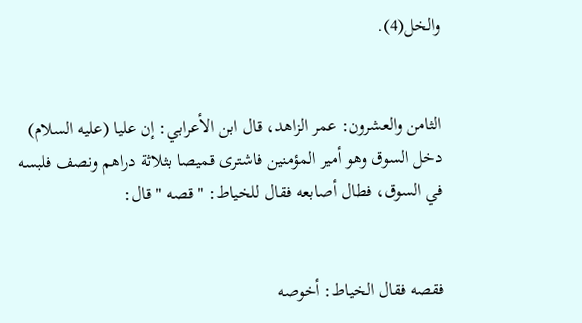والخل(4).


الثامن والعشرون: عمر الزاهد، قال ابن الأعرابي: إن عليا (عليه السلام) دخل السوق وهو أمير المؤمنين فاشترى قميصا بثلاثة دراهم ونصف فلبسه في السوق، فطال أصابعه فقال للخياط: " قصه " قال:


فقصه فقال الخياط: أخوصه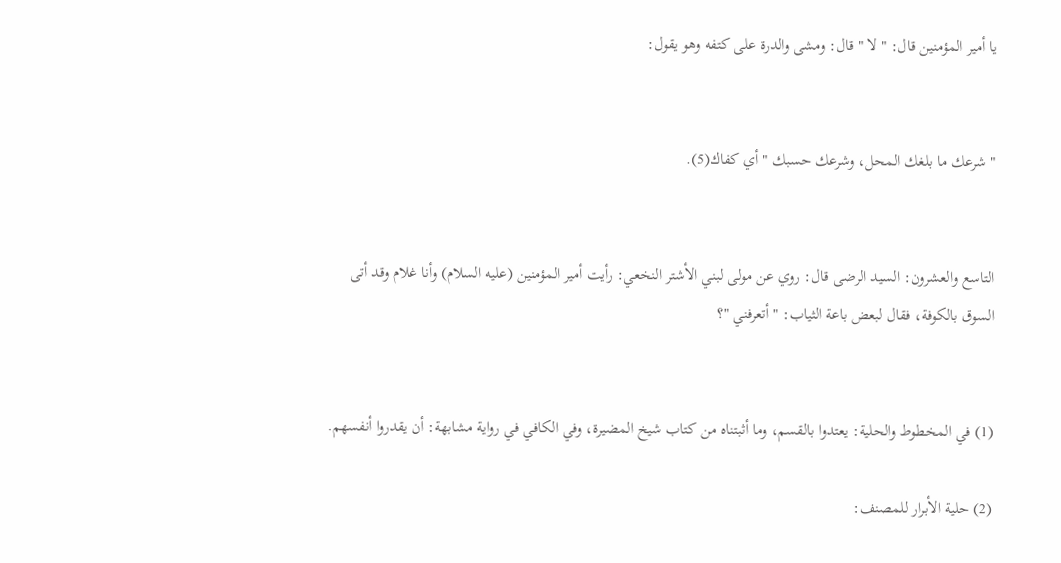يا أمير المؤمنين قال: " لا " قال: ومشى والدرة على كتفه وهو يقول:


" شرعك ما بلغك المحل، وشرعك حسبك " أي كفاك(5).


التاسع والعشرون: السيد الرضى قال: روي عن مولى لبني الأشتر النخعي: رأيت أمير المؤمنين (عليه السلام) وأنا غلام وقد أتى السوق بالكوفة، فقال لبعض باعة الثياب: " أتعرفني "؟


(1) في المخطوط والحلية: يعتدوا بالقسم، وما أثبتناه من كتاب شيخ المضيرة، وفي الكافي في رواية مشابهة: أن يقدروا أنفسهم.

(2) حلية الأبرار للمصنف: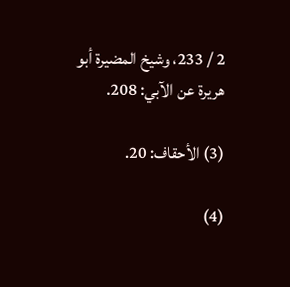2 / 233، وشيخ المضيرة أبو هريرة عن الآبي: 208.

(3) الأحقاف: 20.

(4)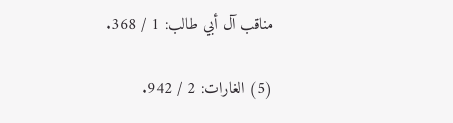مناقب آل أبي طالب: 1 / 368.

(5) الغارات: 2 / 942.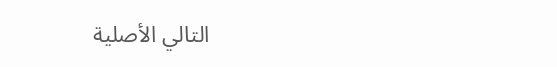التالي الأصلية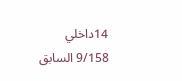14داخلي 9/158 السابق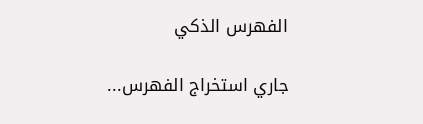الفهرس الذكي

جاري استخراج الفهرس...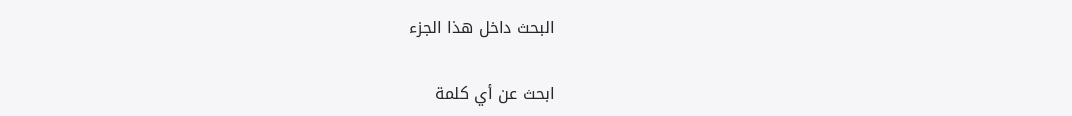البحث داخل هذا الجزء

ابحث عن أي كلمة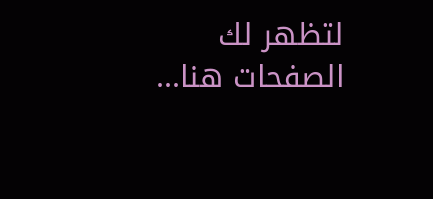لتظهر لك الصفحات هنا...